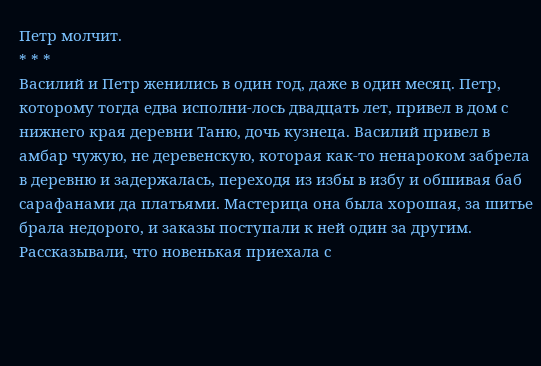Петр молчит.
* * *
Василий и Петр женились в один год, даже в один месяц. Петр, которому тогда едва исполни-лось двадцать лет, привел в дом с нижнего края деревни Таню, дочь кузнеца. Василий привел в амбар чужую, не деревенскую, которая как-то ненароком забрела в деревню и задержалась, переходя из избы в избу и обшивая баб сарафанами да платьями. Мастерица она была хорошая, за шитье брала недорого, и заказы поступали к ней один за другим. Рассказывали, что новенькая приехала с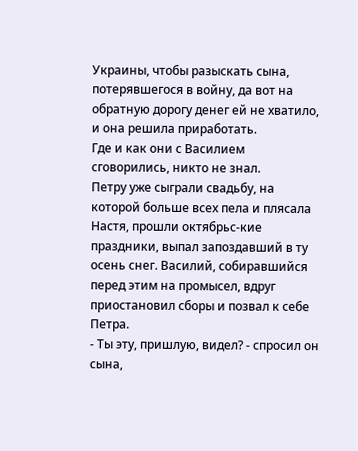Украины, чтобы разыскать сына, потерявшегося в войну, да вот на обратную дорогу денег ей не хватило, и она решила приработать.
Где и как они с Василием сговорились, никто не знал.
Петру уже сыграли свадьбу, на которой больше всех пела и плясала Настя, прошли октябрьс-кие праздники, выпал запоздавший в ту осень снег. Василий, собиравшийся перед этим на промысел, вдруг приостановил сборы и позвал к себе Петра.
- Ты эту, пришлую, видел? - спросил он сына,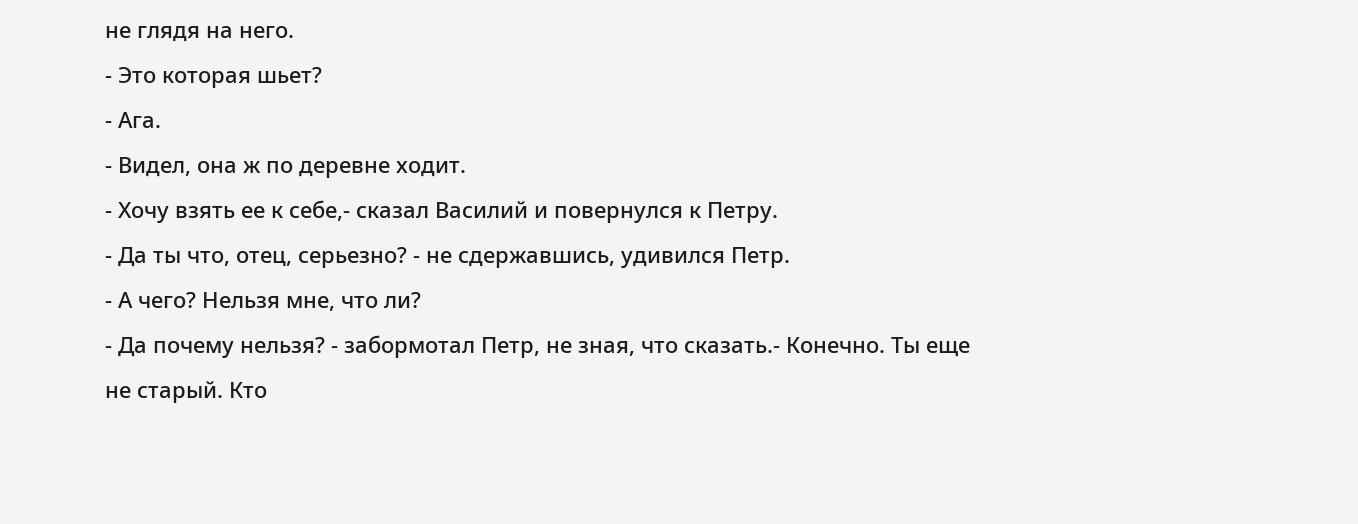не глядя на него.
- Это которая шьет?
- Ага.
- Видел, она ж по деревне ходит.
- Хочу взять ее к себе,- сказал Василий и повернулся к Петру.
- Да ты что, отец, серьезно? - не сдержавшись, удивился Петр.
- А чего? Нельзя мне, что ли?
- Да почему нельзя? - забормотал Петр, не зная, что сказать.- Конечно. Ты еще не старый. Кто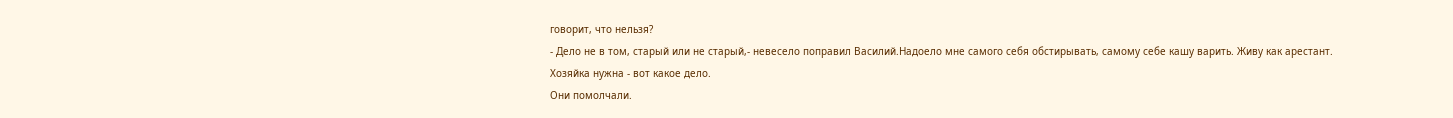говорит, что нельзя?
- Дело не в том, старый или не старый,- невесело поправил Василий.Надоело мне самого себя обстирывать, самому себе кашу варить. Живу как арестант. Хозяйка нужна - вот какое дело.
Они помолчали.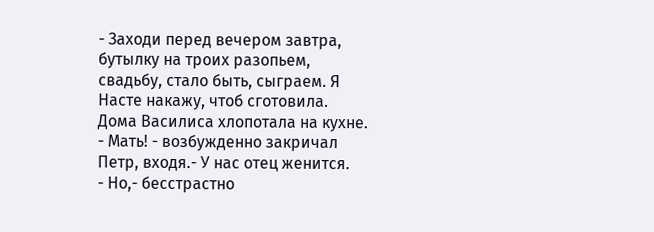- Заходи перед вечером завтра, бутылку на троих разопьем, свадьбу, стало быть, сыграем. Я Насте накажу, чтоб сготовила.
Дома Василиса хлопотала на кухне.
- Мать! - возбужденно закричал Петр, входя.- У нас отец женится.
- Но,- бесстрастно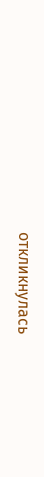откликнулась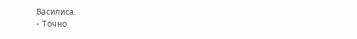Василиса.
- Точно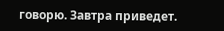говорю. Завтра приведет.